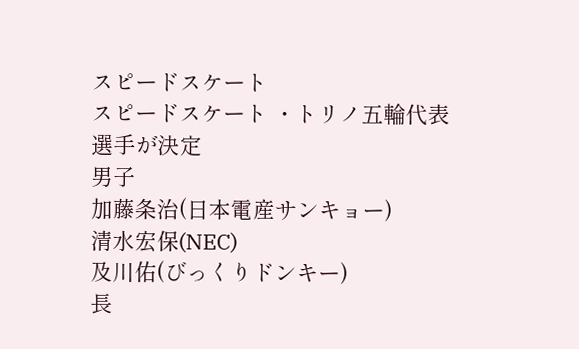スピードスケート
スピードスケート ・トリノ五輪代表選手が決定
男子
加藤条治(日本電産サンキョー)
清水宏保(NEC)
及川佑(びっくりドンキー)
長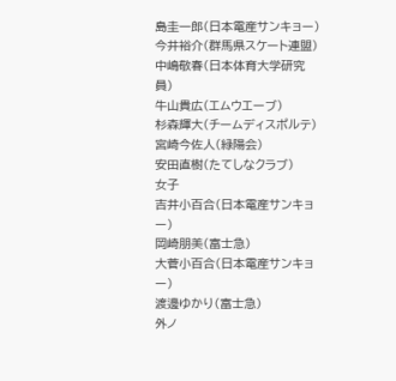島圭一郎(日本電産サンキョー)
今井裕介(群馬県スケート連盟)
中嶋敬春(日本体育大学研究員)
牛山貴広(エムウエーブ)
杉森輝大(チームディスポルテ)
宮崎今佐人(緑陽会)
安田直樹(たてしなクラブ)
女子
吉井小百合(日本電産サンキョー)
岡崎朋美(富士急)
大菅小百合(日本電産サンキョー)
渡邊ゆかり(富士急)
外ノ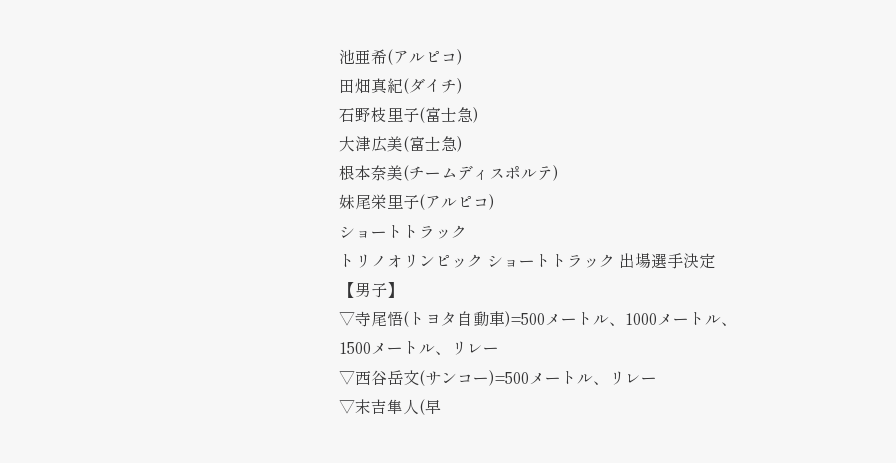池亜希(アルピコ)
田畑真紀(ダイチ)
石野枝里子(富士急)
大津広美(富士急)
根本奈美(チームディスポルテ)
妹尾栄里子(アルピコ)
ショートトラック
トリノオリンピック ショートトラック 出場選手決定
【男子】
▽寺尾悟(トヨタ自動車)=500メートル、1000メートル、
1500メートル、リレー
▽西谷岳文(サンコー)=500メートル、リレー
▽末吉隼人(早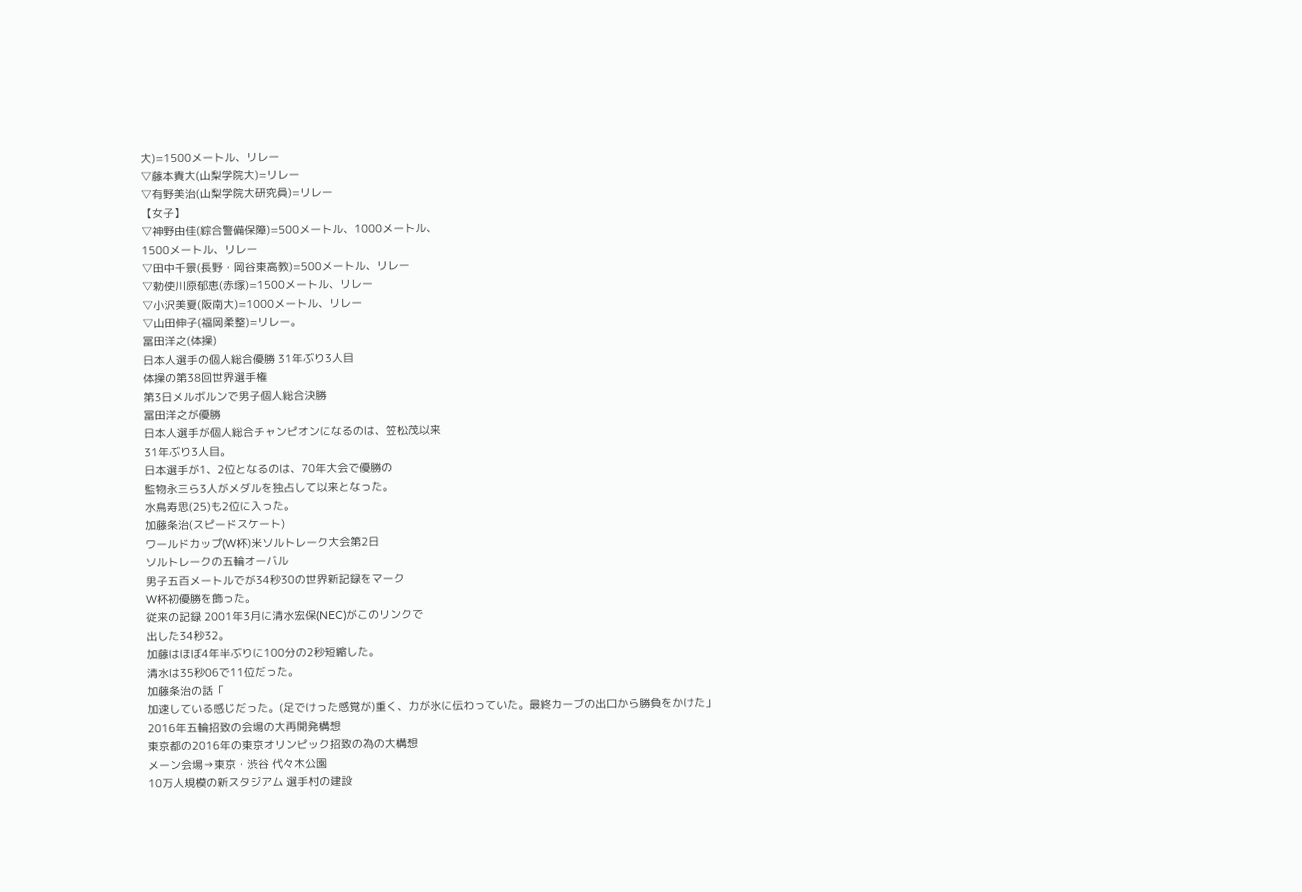大)=1500メートル、リレー
▽藤本貴大(山梨学院大)=リレー
▽有野美治(山梨学院大研究員)=リレー
【女子】
▽神野由佳(綜合警備保障)=500メートル、1000メートル、
1500メートル、リレー
▽田中千景(長野・岡谷東高教)=500メートル、リレー
▽勅使川原郁恵(赤塚)=1500メートル、リレー
▽小沢美夏(阪南大)=1000メートル、リレー
▽山田伸子(福岡柔整)=リレー。
冨田洋之(体操)
日本人選手の個人総合優勝 31年ぶり3人目
体操の第38回世界選手権
第3日メルボルンで男子個人総合決勝
冨田洋之が優勝
日本人選手が個人総合チャンピオンになるのは、笠松茂以来
31年ぶり3人目。
日本選手が1、2位となるのは、70年大会で優勝の
監物永三ら3人がメダルを独占して以来となった。
水鳥寿思(25)も2位に入った。
加藤条治(スピードスケート)
ワールドカップ(W杯)米ソルトレーク大会第2日
ソルトレークの五輪オーバル
男子五百メートルでが34秒30の世界新記録をマーク
W杯初優勝を飾った。
従来の記録 2001年3月に清水宏保(NEC)がこのリンクで
出した34秒32。
加藤はほぼ4年半ぶりに100分の2秒短縮した。
清水は35秒06で11位だった。
加藤条治の話「
加速している感じだった。(足でけった感覚が)重く、力が氷に伝わっていた。最終カーブの出口から勝負をかけた」
2016年五輪招致の会場の大再開発構想
東京都の2016年の東京オリンピック招致の為の大構想
メーン会場→東京・渋谷 代々木公園
10万人規模の新スタジアム 選手村の建設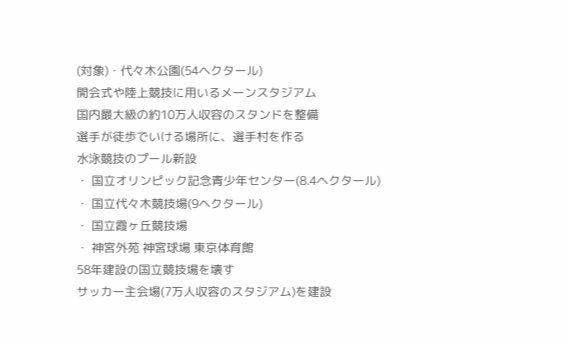(対象)・代々木公園(54ヘクタール)
開会式や陸上競技に用いるメーンスタジアム
国内最大級の約10万人収容のスタンドを整備
選手が徒歩でいける場所に、選手村を作る
水泳競技のプール新設
・ 国立オリンピック記念青少年センター(8.4ヘクタール)
・ 国立代々木競技場(9ヘクタール)
・ 国立霞ヶ丘競技場
・ 神宮外苑 神宮球場 東京体育館
58年建設の国立競技場を壊す
サッカー主会場(7万人収容のスタジアム)を建設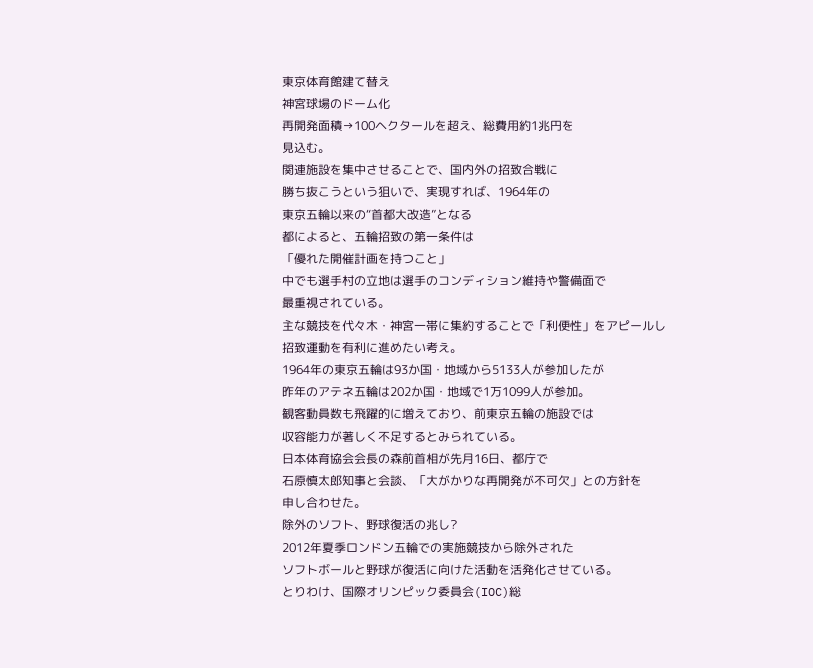東京体育館建て替え
神宮球場のドーム化
再開発面積→100ヘクタールを超え、総費用約1兆円を
見込む。
関連施設を集中させることで、国内外の招致合戦に
勝ち抜こうという狙いで、実現すれば、1964年の
東京五輪以来の“首都大改造”となる
都によると、五輪招致の第一条件は
「優れた開催計画を持つこと」
中でも選手村の立地は選手のコンディション維持や警備面で
最重視されている。
主な競技を代々木・神宮一帯に集約することで「利便性」をアピールし
招致運動を有利に進めたい考え。
1964年の東京五輪は93か国・地域から5133人が参加したが
昨年のアテネ五輪は202か国・地域で1万1099人が参加。
観客動員数も飛躍的に増えており、前東京五輪の施設では
収容能力が著しく不足するとみられている。
日本体育協会会長の森前首相が先月16日、都庁で
石原慎太郎知事と会談、「大がかりな再開発が不可欠」との方針を
申し合わせた。
除外のソフト、野球復活の兆し?
2012年夏季ロンドン五輪での実施競技から除外された
ソフトボールと野球が復活に向けた活動を活発化させている。
とりわけ、国際オリンピック委員会(IOC)総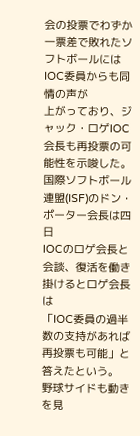会の投票でわずか
一票差で敗れたソフトボールにはIOC委員からも同情の声が
上がっており、ジャック・ロゲIOC会長も再投票の可能性を示唆した。
国際ソフトボール連盟(ISF)のドン・ポーター会長は四日
IOCのロゲ会長と会談、復活を働き掛けるとロゲ会長は
「IOC委員の過半数の支持があれば再投票も可能」と
答えたという。
野球サイドも動きを見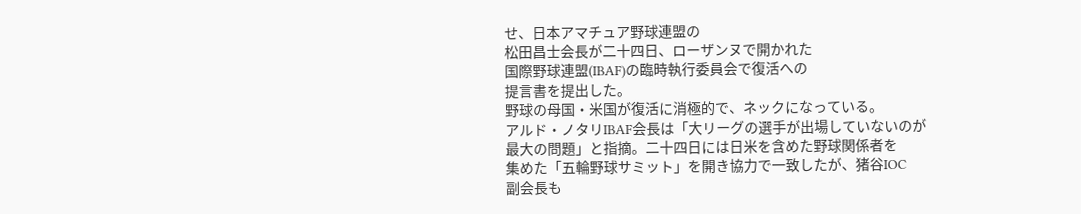せ、日本アマチュア野球連盟の
松田昌士会長が二十四日、ローザンヌで開かれた
国際野球連盟(IBAF)の臨時執行委員会で復活への
提言書を提出した。
野球の母国・米国が復活に消極的で、ネックになっている。
アルド・ノタリIBAF会長は「大リーグの選手が出場していないのが
最大の問題」と指摘。二十四日には日米を含めた野球関係者を
集めた「五輪野球サミット」を開き協力で一致したが、猪谷IOC
副会長も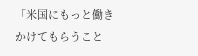「米国にもっと働きかけてもらうこと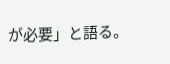が必要」と語る。